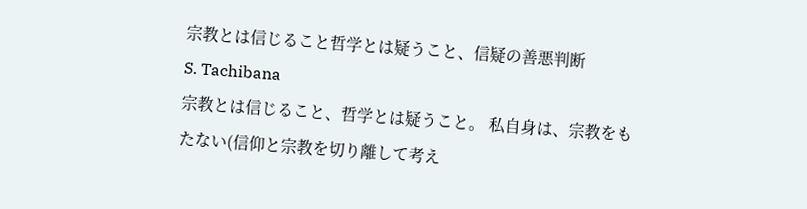宗教とは信じること哲学とは疑うこと、信疑の善悪判断
S. Tachibana
宗教とは信じること、哲学とは疑うこと。 私自身は、宗教をもたない(信仰と宗教を切り離して考え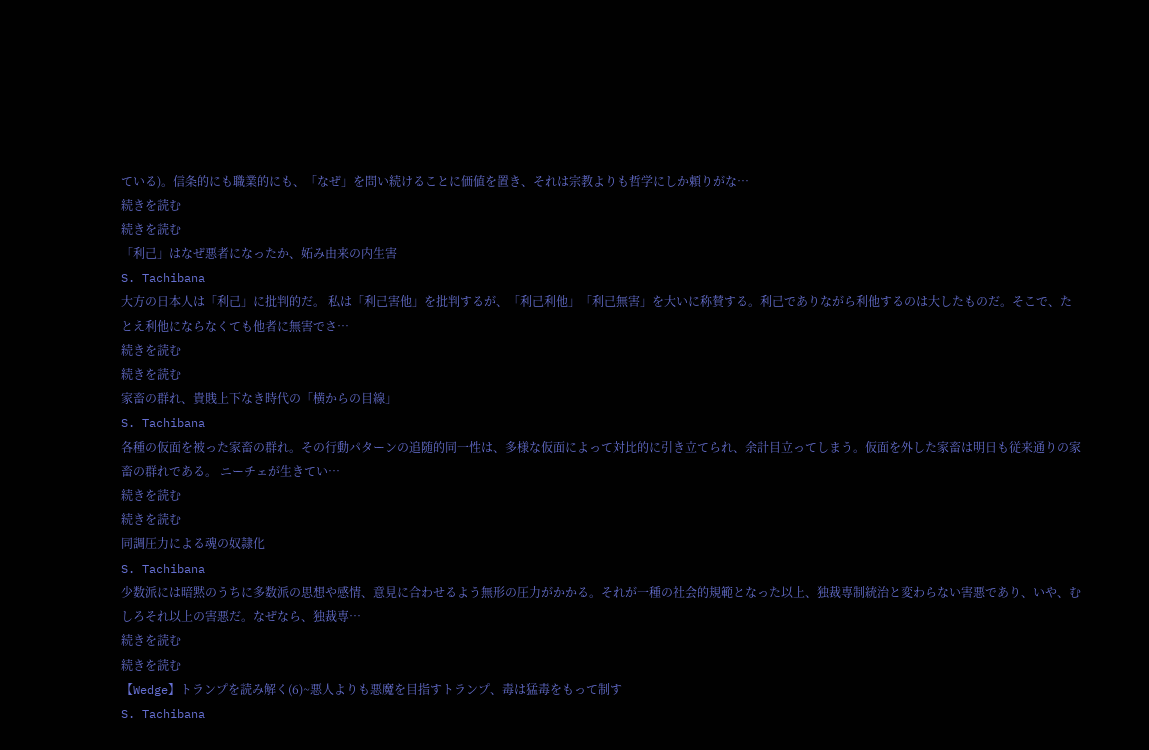ている)。信条的にも職業的にも、「なぜ」を問い続けることに価値を置き、それは宗教よりも哲学にしか頼りがな…
続きを読む
続きを読む
「利己」はなぜ悪者になったか、妬み由来の内生害
S. Tachibana
大方の日本人は「利己」に批判的だ。 私は「利己害他」を批判するが、「利己利他」「利己無害」を大いに称賛する。利己でありながら利他するのは大したものだ。そこで、たとえ利他にならなくても他者に無害でさ…
続きを読む
続きを読む
家畜の群れ、貴賎上下なき時代の「横からの目線」
S. Tachibana
各種の仮面を被った家畜の群れ。その行動パターンの追随的同一性は、多様な仮面によって対比的に引き立てられ、余計目立ってしまう。仮面を外した家畜は明日も従来通りの家畜の群れである。 ニーチェが生きてい…
続きを読む
続きを読む
同調圧力による魂の奴隷化
S. Tachibana
少数派には暗黙のうちに多数派の思想や感情、意見に合わせるよう無形の圧力がかかる。それが一種の社会的規範となった以上、独裁専制統治と変わらない害悪であり、いや、むしろそれ以上の害悪だ。なぜなら、独裁専…
続きを読む
続きを読む
【Wedge】トランプを読み解く(6)~悪人よりも悪魔を目指すトランプ、毒は猛毒をもって制す
S. Tachibana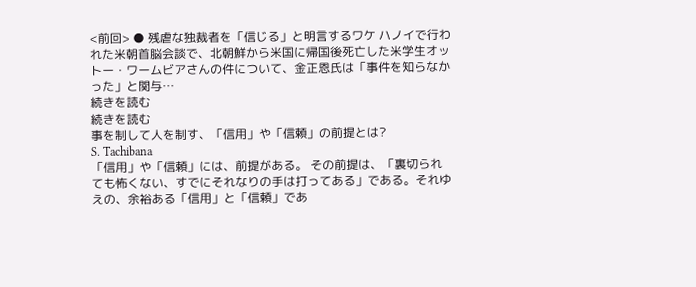<前回> ● 残虐な独裁者を「信じる」と明言するワケ ハノイで行われた米朝首脳会談で、北朝鮮から米国に帰国後死亡した米学生オットー・ワームビアさんの件について、金正恩氏は「事件を知らなかった」と関与…
続きを読む
続きを読む
事を制して人を制す、「信用」や「信頼」の前提とは?
S. Tachibana
「信用」や「信頼」には、前提がある。 その前提は、「裏切られても怖くない、すでにそれなりの手は打ってある」である。それゆえの、余裕ある「信用」と「信頼」であ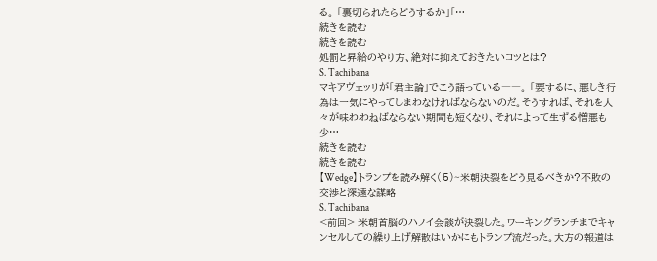る。 「裏切られたらどうするか」「…
続きを読む
続きを読む
処罰と昇給のやり方、絶対に抑えておきたいコツとは?
S. Tachibana
マキアヴェッリが「君主論」でこう語っている――。 「要するに、悪しき行為は一気にやってしまわなければならないのだ。そうすれば、それを人々が味わわねばならない期間も短くなり、それによって生ずる憎悪も少…
続きを読む
続きを読む
【Wedge】トランプを読み解く(5)~米朝決裂をどう見るべきか?不敗の交渉と深遠な謀略
S. Tachibana
<前回> 米朝首脳のハノイ会談が決裂した。ワーキングランチまでキャンセルしての繰り上げ解散はいかにもトランプ流だった。大方の報道は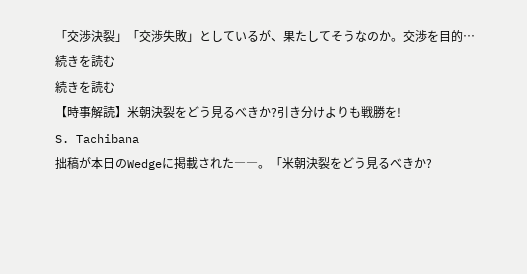「交渉決裂」「交渉失敗」としているが、果たしてそうなのか。交渉を目的…
続きを読む
続きを読む
【時事解読】米朝決裂をどう見るべきか?引き分けよりも戦勝を!
S. Tachibana
拙稿が本日のWedgeに掲載された――。「米朝決裂をどう見るべきか?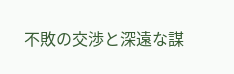不敗の交渉と深遠な謀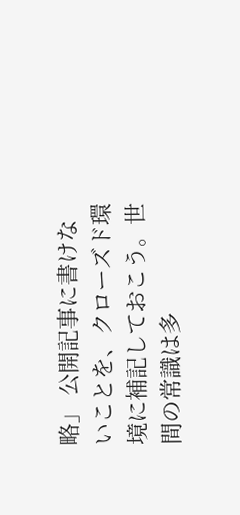略」 公開記事に書けないことを、クローズド環境に補記しておこう。世間の常識は多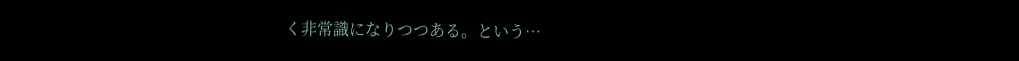く非常識になりつつある。という…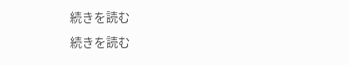続きを読む
続きを読む